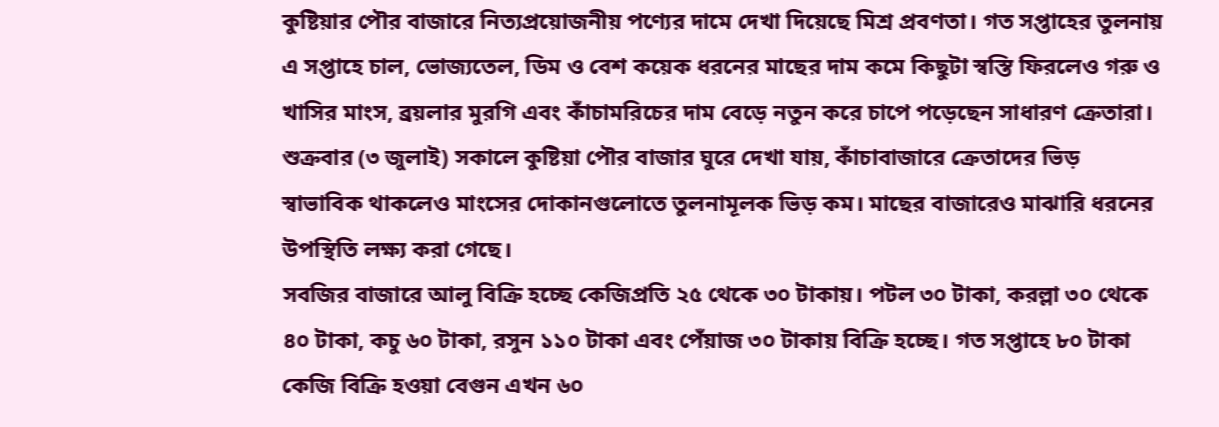কুষ্টিয়ার পৌর বাজারে নিত্যপ্রয়োজনীয় পণ্যের দামে দেখা দিয়েছে মিশ্র প্রবণতা। গত সপ্তাহের তুলনায় এ সপ্তাহে চাল, ভোজ্যতেল, ডিম ও বেশ কয়েক ধরনের মাছের দাম কমে কিছুটা স্বস্তি ফিরলেও গরু ও খাসির মাংস, ব্রয়লার মুরগি এবং কাঁচামরিচের দাম বেড়ে নতুন করে চাপে পড়েছেন সাধারণ ক্রেতারা।
শুক্রবার (৩ জুলাই) সকালে কুষ্টিয়া পৌর বাজার ঘুরে দেখা যায়, কাঁচাবাজারে ক্রেতাদের ভিড় স্বাভাবিক থাকলেও মাংসের দোকানগুলোতে তুলনামূলক ভিড় কম। মাছের বাজারেও মাঝারি ধরনের উপস্থিতি লক্ষ্য করা গেছে।
সবজির বাজারে আলু বিক্রি হচ্ছে কেজিপ্রতি ২৫ থেকে ৩০ টাকায়। পটল ৩০ টাকা, করল্লা ৩০ থেকে ৪০ টাকা, কচু ৬০ টাকা, রসুন ১১০ টাকা এবং পেঁয়াজ ৩০ টাকায় বিক্রি হচ্ছে। গত সপ্তাহে ৮০ টাকা কেজি বিক্রি হওয়া বেগুন এখন ৬০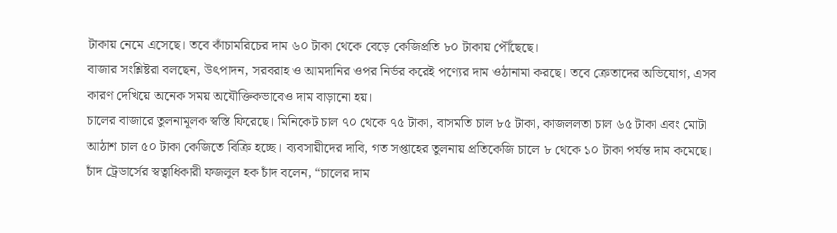টাকায় নেমে এসেছে। তবে কাঁচামরিচের দাম ৬০ টাকা থেকে বেড়ে কেজিপ্রতি ৮০ টাকায় পৌঁছেছে।
বাজার সংশ্লিষ্টরা বলছেন, উৎপাদন, সরবরাহ ও আমদানির ওপর নির্ভর করেই পণ্যের দাম ওঠানামা করছে। তবে ক্রেতাদের অভিযোগ, এসব কারণ দেখিয়ে অনেক সময় অযৌক্তিকভাবেও দাম বাড়ানো হয়।
চালের বাজারে তুলনামূলক স্বস্তি ফিরেছে। মিনিকেট চাল ৭০ থেকে ৭৫ টাকা, বাসমতি চাল ৮৫ টাকা, কাজললতা চাল ৬৫ টাকা এবং মোটা আঠাশ চাল ৫০ টাকা কেজিতে বিক্রি হচ্ছে। ব্যবসায়ীদের দাবি, গত সপ্তাহের তুলনায় প্রতিকেজি চালে ৮ থেকে ১০ টাকা পর্যন্ত দাম কমেছে।
চাঁদ ট্রেডার্সের স্বত্বাধিকারী ফজলুল হক চাঁদ বলেন, “চালের দাম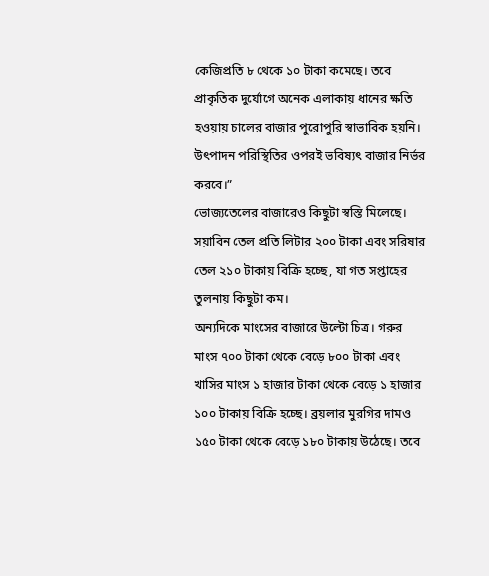কেজিপ্রতি ৮ থেকে ১০ টাকা কমেছে। তবে প্রাকৃতিক দুর্যোগে অনেক এলাকায় ধানের ক্ষতি হওয়ায় চালের বাজার পুরোপুরি স্বাভাবিক হয়নি। উৎপাদন পরিস্থিতির ওপরই ভবিষ্যৎ বাজার নির্ভর করবে।”
ভোজ্যতেলের বাজারেও কিছুটা স্বস্তি মিলেছে। সয়াবিন তেল প্রতি লিটার ২০০ টাকা এবং সরিষার তেল ২১০ টাকায় বিক্রি হচ্ছে, যা গত সপ্তাহের তুলনায় কিছুটা কম।
অন্যদিকে মাংসের বাজারে উল্টো চিত্র। গরুর মাংস ৭০০ টাকা থেকে বেড়ে ৮০০ টাকা এবং খাসির মাংস ১ হাজার টাকা থেকে বেড়ে ১ হাজার ১০০ টাকায় বিক্রি হচ্ছে। ব্রয়লার মুরগির দামও ১৫০ টাকা থেকে বেড়ে ১৮০ টাকায় উঠেছে। তবে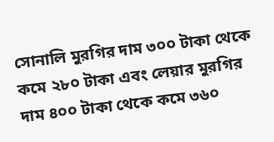সোনালি মুরগির দাম ৩০০ টাকা থেকে কমে ২৮০ টাকা এবং লেয়ার মুরগির দাম ৪০০ টাকা থেকে কমে ৩৬০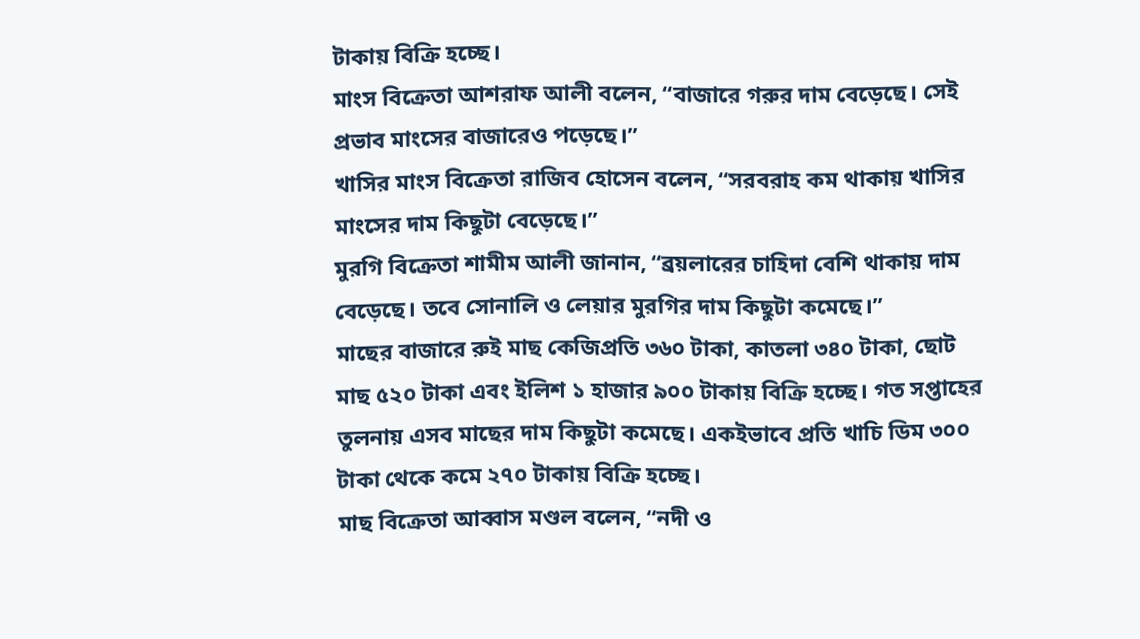টাকায় বিক্রি হচ্ছে।
মাংস বিক্রেতা আশরাফ আলী বলেন, “বাজারে গরুর দাম বেড়েছে। সেই প্রভাব মাংসের বাজারেও পড়েছে।”
খাসির মাংস বিক্রেতা রাজিব হোসেন বলেন, “সরবরাহ কম থাকায় খাসির মাংসের দাম কিছুটা বেড়েছে।”
মুরগি বিক্রেতা শামীম আলী জানান, “ব্রয়লারের চাহিদা বেশি থাকায় দাম বেড়েছে। তবে সোনালি ও লেয়ার মুরগির দাম কিছুটা কমেছে।”
মাছের বাজারে রুই মাছ কেজিপ্রতি ৩৬০ টাকা, কাতলা ৩৪০ টাকা, ছোট মাছ ৫২০ টাকা এবং ইলিশ ১ হাজার ৯০০ টাকায় বিক্রি হচ্ছে। গত সপ্তাহের তুলনায় এসব মাছের দাম কিছুটা কমেছে। একইভাবে প্রতি খাচি ডিম ৩০০ টাকা থেকে কমে ২৭০ টাকায় বিক্রি হচ্ছে।
মাছ বিক্রেতা আব্বাস মণ্ডল বলেন, “নদী ও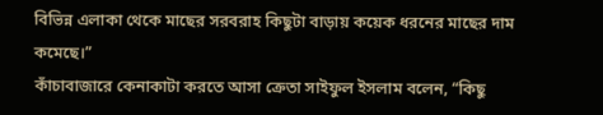বিভিন্ন এলাকা থেকে মাছের সরবরাহ কিছুটা বাড়ায় কয়েক ধরনের মাছের দাম কমেছে।”
কাঁচাবাজারে কেনাকাটা করতে আসা ক্রেতা সাইফুল ইসলাম বলেন, “কিছু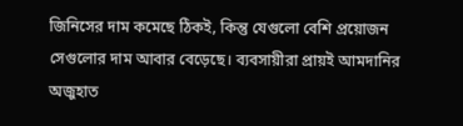জিনিসের দাম কমেছে ঠিকই, কিন্তু যেগুলো বেশি প্রয়োজন সেগুলোর দাম আবার বেড়েছে। ব্যবসায়ীরা প্রায়ই আমদানির অজুহাত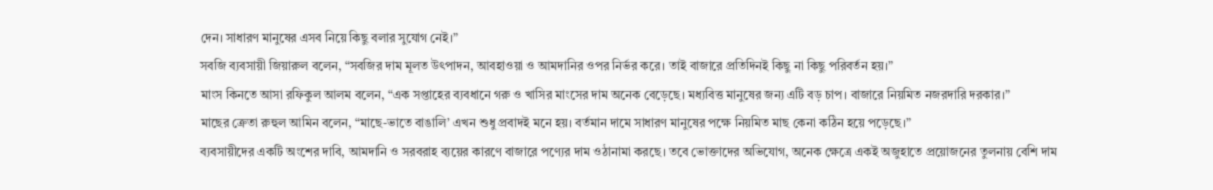দেন। সাধারণ মানুষের এসব নিয়ে কিছু বলার সুযোগ নেই।”
সবজি ব্যবসায়ী জিয়ারুল বলেন, “সবজির দাম মূলত উৎপাদন, আবহাওয়া ও আমদানির ওপর নির্ভর করে। তাই বাজারে প্রতিদিনই কিছু না কিছু পরিবর্তন হয়।”
মাংস কিনতে আসা রফিকুল আলম বলেন, “এক সপ্তাহের ব্যবধানে গরু ও খাসির মাংসের দাম অনেক বেড়েছে। মধ্যবিত্ত মানুষের জন্য এটি বড় চাপ। বাজারে নিয়মিত নজরদারি দরকার।”
মাছের ক্রেতা রুহুল আমিন বলেন, “মাছে-ভাতে বাঙালি’ এখন শুধু প্রবাদই মনে হয়। বর্তমান দামে সাধারণ মানুষের পক্ষে নিয়মিত মাছ কেনা কঠিন হয়ে পড়েছে।”
ব্যবসায়ীদের একটি অংশের দাবি, আমদানি ও সরবরাহ ব্যয়ের কারণে বাজারে পণ্যের দাম ওঠানামা করছে। তবে ভোক্তাদের অভিযোগ, অনেক ক্ষেত্রে একই অজুহাতে প্রয়োজনের তুলনায় বেশি দাম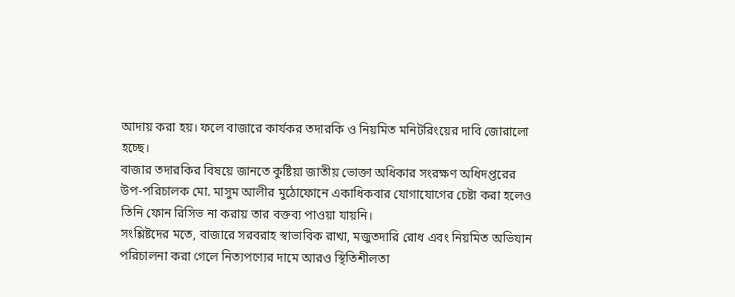আদায় করা হয়। ফলে বাজারে কার্যকর তদারকি ও নিয়মিত মনিটরিংয়ের দাবি জোরালো হচ্ছে।
বাজার তদারকির বিষয়ে জানতে কুষ্টিয়া জাতীয় ভোক্তা অধিকার সংরক্ষণ অধিদপ্তরের উপ-পরিচালক মো. মাসুম আলীর মুঠোফোনে একাধিকবার যোগাযোগের চেষ্টা করা হলেও তিনি ফোন রিসিভ না করায় তার বক্তব্য পাওয়া যায়নি।
সংশ্লিষ্টদের মতে, বাজারে সরবরাহ স্বাভাবিক রাখা, মজুতদারি রোধ এবং নিয়মিত অভিযান পরিচালনা করা গেলে নিত্যপণ্যের দামে আরও স্থিতিশীলতা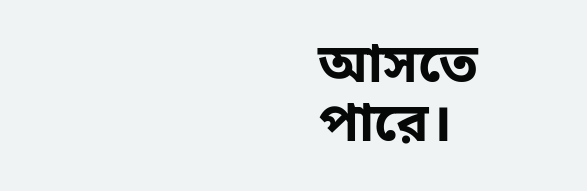আসতে পারে।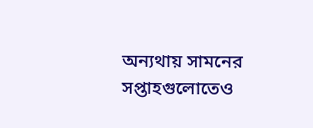অন্যথায় সামনের সপ্তাহগুলোতেও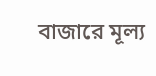বাজারে মূল্য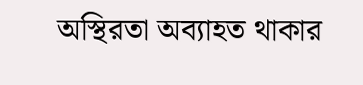অস্থিরতা অব্যাহত থাকার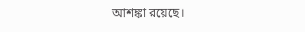আশঙ্কা রয়েছে।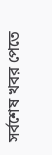সর্বশেষ খবর পেতে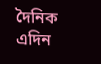দৈনিক এদিন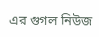এর গুগল নিউজ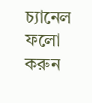চ্যানেল ফলো করুন